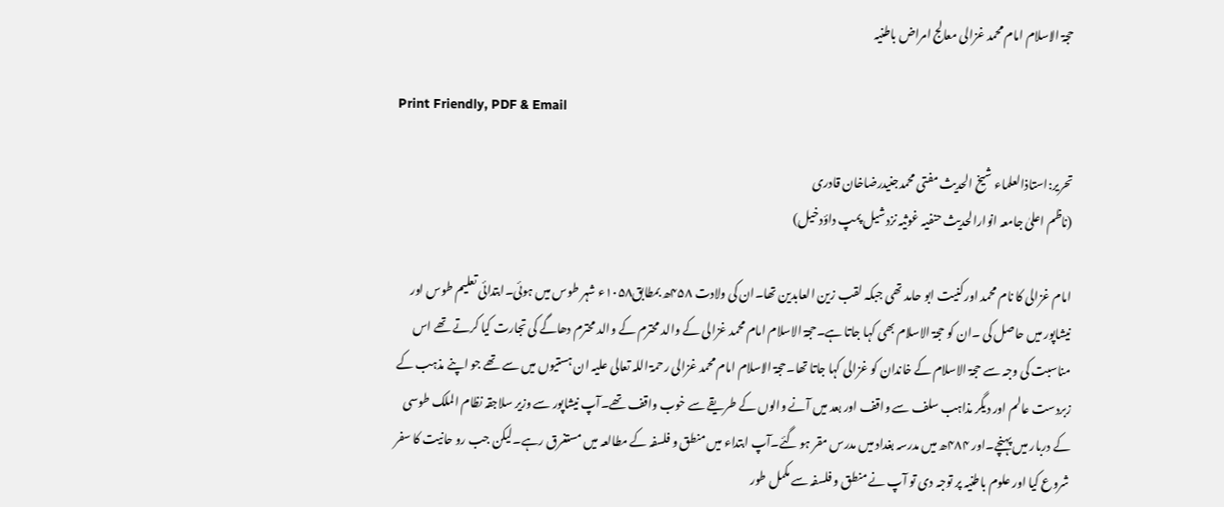حجۃ الاسلام امام محمد غزالی معالج امراض باطنیہ

Print Friendly, PDF & Email

تحریر:استاذالعلماء شیخ الحدیث مفتی محمدجنیدرضاخان قادری
(ناظم اعلیٰ جامعہ انوارالحدیث حنفیہ غوثیہ نزدشیل پمپ داؤدخیل)

امام غزالی کا نام محمد اور کنیت ابو حامد تھی جبکہ لقب زین العابدین تھا۔ان کی ولادت ۴۵۸ھ بمطابق۱۰۵۸ء شہر طوس میں ہوئی۔ابتدائی تعلیم طوس اور نیشاپور میں حاصل کی ۔ان کو حجۃ الاسلام بھی کہا جاتا ہے۔حجۃ الاسلام امام محمد غزالی کے والد محترم کے والد محترم دھاگے کی تجارت کیا کرتے تھے اس مناسبت کی وجہ سے حجۃ الاسلام کے خاندان کو غزالی کہا جاتا تھا۔حجۃ الاسلام امام محمد غزالی رحمۃ اللہ تعالی علیہ ان ہستیوں میں سے تھے جو اپنے مذہب کے زبردست عالم اور دیگر مذاہب سلف سے واقف اور بعد میں آنے والوں کے طریقے سے خوب واقف تھے۔آپ نیشاپور سے وزیر سلاجقہ نظام الملک طوسی کے دربار میں پہنچے۔اور ۴۸۴ھ میں مدرسہ بغداد میں مدرس مقر ہو گئے۔آپ ابتداء میں منطق و فلسفہ کے مطالعہ میں مستغرق رہے۔لیکن جب رو حانیت کا سفر شروع کیا اور علوم باطنیہ پر توجہ دی تو آپ نے منطق و فلسفہ سے مکمل طور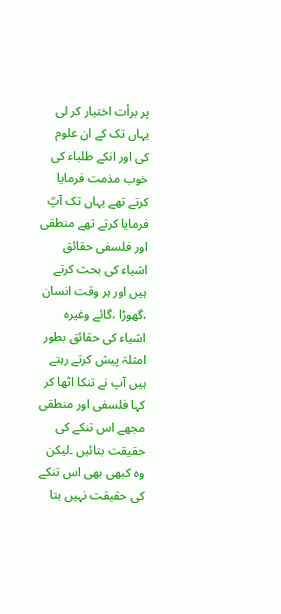پر برأت اختیار کر لی یہاں تک کے ان علوم کی اور انکے طلباء کی خوب مذمت فرمایا کرتے تھے یہاں تک آپؒ فرمایا کرتے تھے منطقی اور فلسفی حقائق اشیاء کی بحث کرتے ہیں اور ہر وقت انسان ،گھوڑا ،گائے وغیرہ اشیاء کی حقائق بطور امثلۃ پیش کرتے رہتے ہیں آپ نے تنکا اٹھا کر کہا فلسفی اور منطقی مجھے اس تنکے کی حقیقت بتائیں ۔لیکن وہ کبھی بھی اس تنکے کی حقیقت نہیں بتا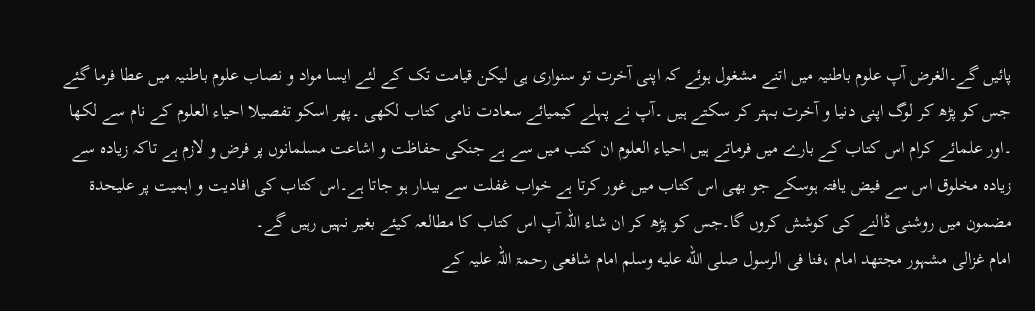پائیں گے۔الغرض آپ علوم باطنیہ میں اتنے مشغول ہوئے کہ اپنی آخرت تو سنواری ہی لیکن قیامت تک کے لئے ایسا مواد و نصاب علوم باطنیہ میں عطا فرما گئے جس کو پڑھ کر لوگ اپنی دنیا و آخرت بہتر کر سکتے ہیں ۔آپ نے پہلے کیمیائے سعادت نامی کتاب لکھی ۔پھر اسکو تفصیلا احیاء العلوم کے نام سے لکھا ۔اور علمائے کرام اس کتاب کے بارے میں فرماتے ہیں احیاء العلوم ان کتب میں سے ہے جنکی حفاظت و اشاعت مسلمانوں پر فرض و لازم ہے تاکہ زیادہ سے زیادہ مخلوق اس سے فیض یافتہ ہوسکے جو بھی اس کتاب میں غور کرتا ہے خواب غفلت سے بیدار ہو جاتا ہے۔اس کتاب کی افادیت و اہمیت پر علیحدۃ مضمون میں روشنی ڈالنے کی کوشش کروں گا۔جس کو پڑھ کر ان شاء اللہ آپ اس کتاب کا مطالعہ کیئے بغیر نہیں رہیں گے۔
امام غزالی مشہور مجتھد امام ،فنا فی الرسول صلى الله عليه وسلم امام شافعی رحمۃ اللہ علیہ کے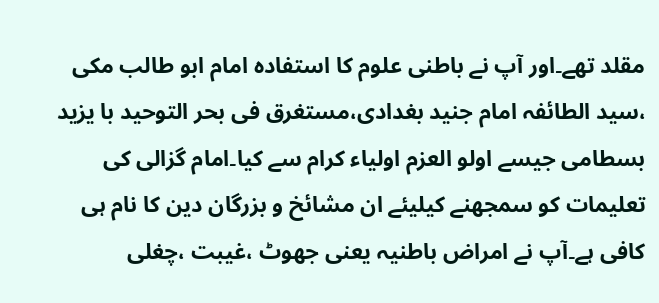مقلد تھے۔اور آپ نے باطنی علوم کا استفادہ امام ابو طالب مکی ،سید الطائفہ امام جنید بغدادی،مستغرق فی بحر التوحید با یزید بسطامی جیسے اولو العزم اولیاء کرام سے کیا۔امام گزالی کی تعلیمات کو سمجھنے کیلیئے ان مشائخ و بزرگان دین کا نام ہی کافی ہے۔آپ نے امراض باطنیہ یعنی جھوٹ ،غیبت ،چغلی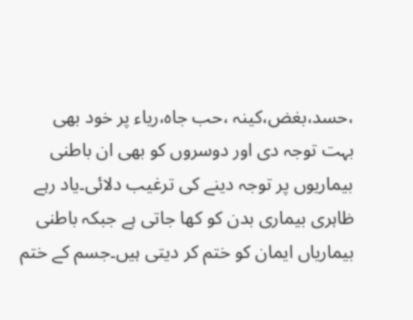،حسد،بغض،کینہ ،حب جاہ،ریاء پر خود بھی بہت توجہ دی اور دوسروں کو بھی ان باطنی بیماریوں پر توجہ دینے کی ترغیب دلائی۔یاد رہے ظاہری بیماری بدن کو کھا جاتی ہے جبکہ باطنی بیماریاں ایمان کو ختم کر دیتی ہیں۔جسم کے ختم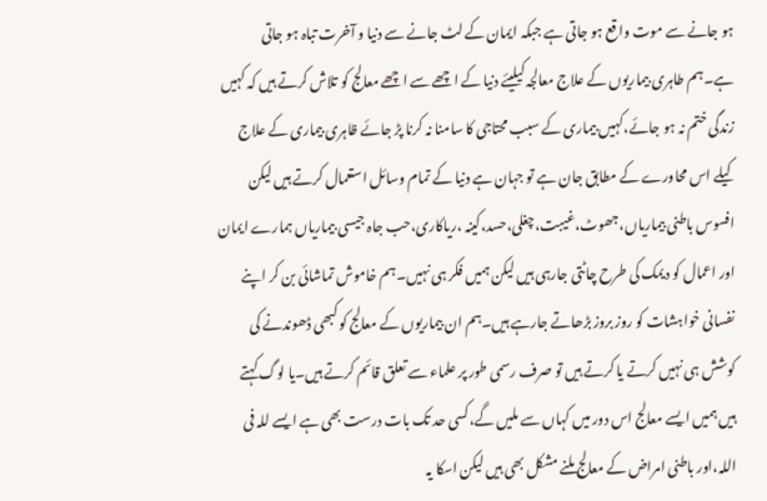ہو جانے سے موت واقع ہو جاتی ہے جبکہ ایمان کے لٹ جانے سے دنیا و آخرت تباہ ہو جاتی ہے۔ہم طاہری بیماریوں کے علاج معالجہ کیلیئے دنیا کے اچھے سے اچھے معالج کو تلاش کرتے ہیں کہ کہیں زندگی ختم نہ ہو جائے،کہیں بیماری کے سبب محتاجی کا سامنا نہ کرنا پڑ جائے ظاہری بیماری کے علاج کیلے اس محاورے کے مطابق جان ہے تو جہان ہے دنیا کے تمام وسائل استعمال کرتے ہیں لیکن افسوس باطنی بیماریاں،جھوٹ،غیبت،چغلی،حسد،کینہ ،ریاکاری،حب جاہ جیسی بیماریاں ہمارے ایمان اور اعمال کو دیمک کی طرح چاٹتی جارہی ہیں لیکن ہمیں فکر ہی نہیں۔ہم خاموش تماشائی بن کر اپنے نفسانی خواہشات کو روز بروز بڑھاتے جارہے ہیں۔ہم ان بیماریوں کے معالج کو کبھی ڈھوندنے کی کوشش ہی نہیں کرتے یا کرتے ہیں تو صرف رسمی طور پر علماء سے تعلق قائم کرتے ہیں۔یا لوگ کہتے ہیں ہمیں ایسے معالج اس دور میں کہاں سے ملیں گے،کسی حد تک بات درست بھی ہے ایسے للہ فی اللہ،اور باطنی امراض کے معالج ملنے مشکل بھی ہیں لیکن اسکا یہ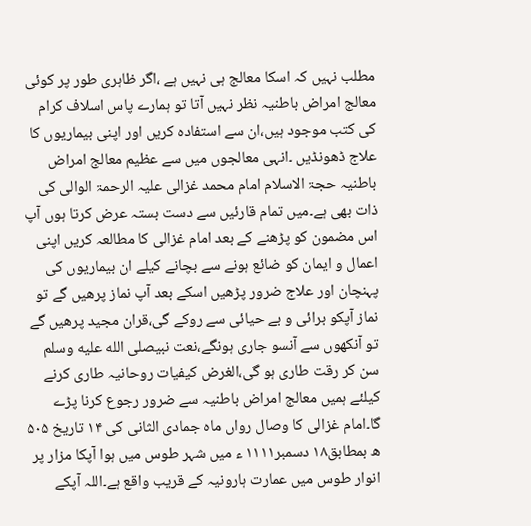مطلب نہیں کہ اسکا معالج ہی نہیں ہے ،اگر ظاہری طور پر کوئی معالج امراض باطنیہ نظر نہیں آتا تو ہمارے پاس اسلاف کرام کی کتب موجود ہیں،ان سے استفادہ کریں اور اپنی بیماریوں کا علاج ڈھونڈیں ۔انہی معالجوں میں سے عظیم معالج امراض باطنیہ حجۃ الاسلام امام محمد غزالی علیہ الرحمۃ الوالی کی ذات بھی ہے۔میں تمام قارئیں سے دست بستہ عرض کرتا ہوں آپ اس مضمون کو پڑھنے کے بعد امام غزالی کا مطالعہ کریں اپنی اعمال و ایمان کو ضائع ہونے سے بچانے کیلے ان بیماریوں کی پہنچان اور علاج ضرور پڑھیں اسکے بعد آپ نماز پرھیں گے تو نماز آپکو برائی و بے حیائی سے روکے گی،قران مجید پرھیں گے تو آنکھوں سے آنسو جاری ہونگے،نعت نبیصلى الله عليه وسلم سن کر رقت طاری ہو گی،الغرض کیفیات روحانیہ طاری کرنے کیلئے ہمیں معالج امراض باطنیہ سے ضرور رجوع کرنا پڑے گا۔امام غزالی کا وصال رواں ماہ جمادی الثانی کی ۱۴ تاریخ ۵۰۵ ھ بمطابق۱۸ دسمبر۱۱۱۱ ء میں شہر طوس میں ہوا آپکا مزار پر انوار طوس میں عمارت ہارونیہ کے قریب واقع ہے۔اللہ آپکے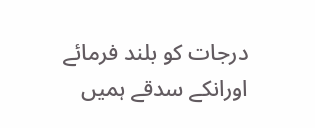درجات کو بلند فرمائے اورانکے سدقے ہمیں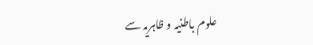علوم باطنیہ و ظاہریہ سے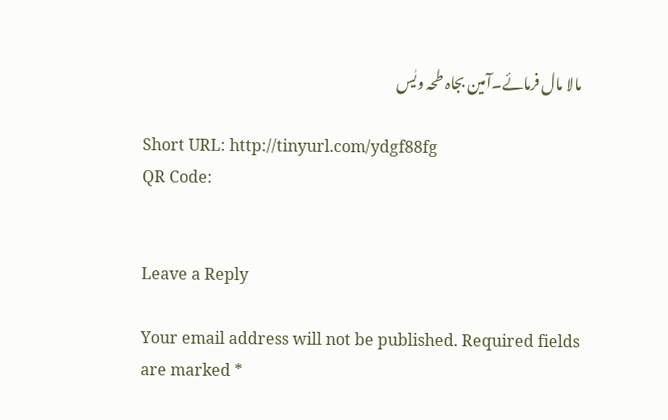مالا مال فرمائے۔آمین بجاہ طحہ ویٰس

Short URL: http://tinyurl.com/ydgf88fg
QR Code:


Leave a Reply

Your email address will not be published. Required fields are marked *